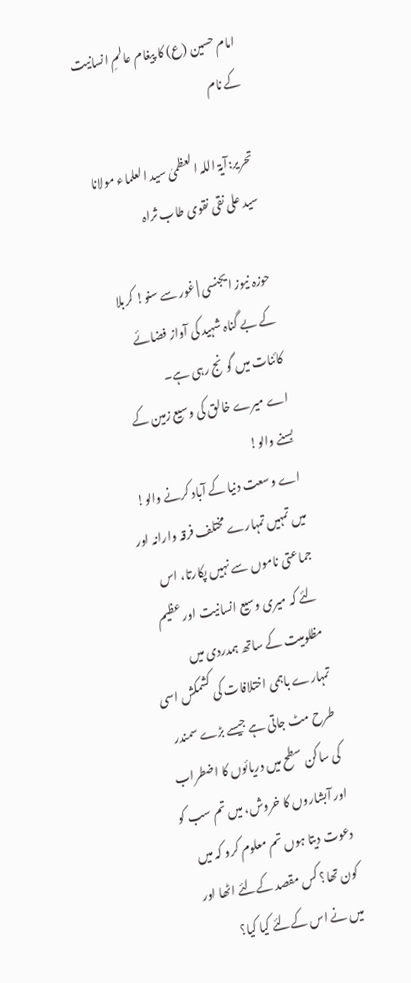امام حسین (ع) کا پیغام عالمِ انسانیت کے نام

تحریر:آیۃ اللہ العظمیٰ سید العلماء مولانا سید علی نقی نقوی طاب ثراہ

حوزہ نیوز ایجنسی | غور سے سنو! کربلا کے بے گناہ شہید کی آواز فضائے کائنات میں گونج رہی ہے۔
اے میرے خالق کی وسیع زمین کے بسنے والو!
اے وسعت دنیا کے آباد کرنے والو!
میں تمہیں تمہارے مختلف فرقہ وارانہ اور جماعتی ناموں سے نہیں پکارتا، اس لئے کہ میری وسیع انسانیت اور عظیم مظلومیت کے ساتھ ہمدردی میں تمہارے باہمی اختلافات کی کشمکش اسی طرح مٹ جاتی ہے جیسے بڑے سمندر کی ساکن سطح میں دریائوں کا اضطراب اور آبشاروں کا خروش، میں تم سب کو دعوت دیتا ہوں تم معلوم کرو کہ میں کون تھا؟ کس مقصد کےلئے اٹھا اور میں نے اس کےلئے کیا کیا؟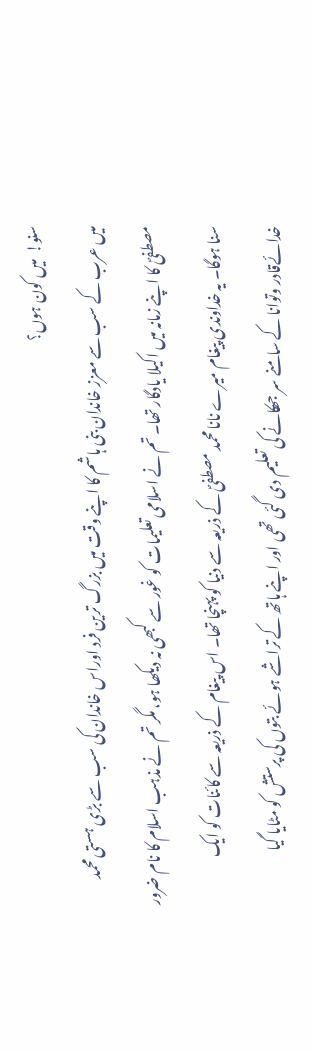سنو!  میں کون ہوں؟
میں عرب کے سب سے معزز خاندان بنی ہاشم کا اپنے وقت میں بزرگ ترین فرد اوراس خاندان کی سب سے بڑی ہستی محمد مصطفیؐ کا اپنے زمانہ میں اکیلا یادگار تھا۔ تم نے اسلامی تعلیمات کو غور سے کبھی نہ دیکھا ہو، مگر تم نے مذہب اسلام کا نام ضرور سنا ہوگا۔ یہ خداوندی پیغام میرے نانا محمد مصطفیؐ کے ذریعہ سے دنیا کو پہنچا تھا۔ اس پیغام کے ذریعہ سے کائنات کو ایک خدائےقادر وتوانا کے سامنے سر جھکانے کی تعلیم دی گئی تھی اور اپنے ہاتھ کے تراشے ہوئے بتوں کی پرستش کو مٹایا گیا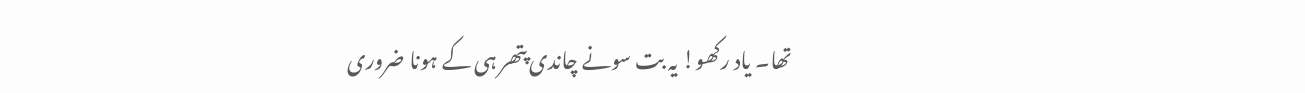تھا۔ یاد رکھو! یہ بت سونے چاندی پتھر ہی کے ہونا ضروری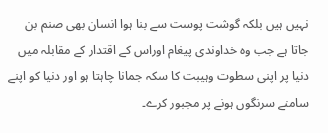نہیں ہیں بلکہ گوشت پوست سے بنا ہوا انسان بھی صنم بن جاتا ہے جب وہ خداوندی پیغام اوراس کے اقتدار کے مقابلہ میں دنیا پر اپنی سطوت وہیبت کا سکہ جمانا چاہتا ہو اور دنیا کو اپنے سامنے سرنگوں ہونے پر مجبور کرے۔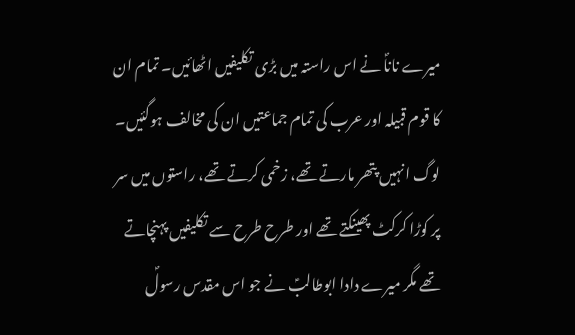میرے ناناؐ نے اس راستہ میں بڑی تکلیفیں اٹھائیں۔ تمام ان کا قوم قبیلہ اور عرب کی تمام جماعتیں ان کی مخالف ہوگئیں۔ لوگ انہیں پتھر مارتے تھے، زخمی کرتے تھے، راستوں میں سر پر کوڑا کرکٹ پھینکتے تھے اور طرح طرح سے تکلیفیں پہنچاتے تھے مگر میرے دادا ابوطالبؑ نے جو اس مقدس رسولؐ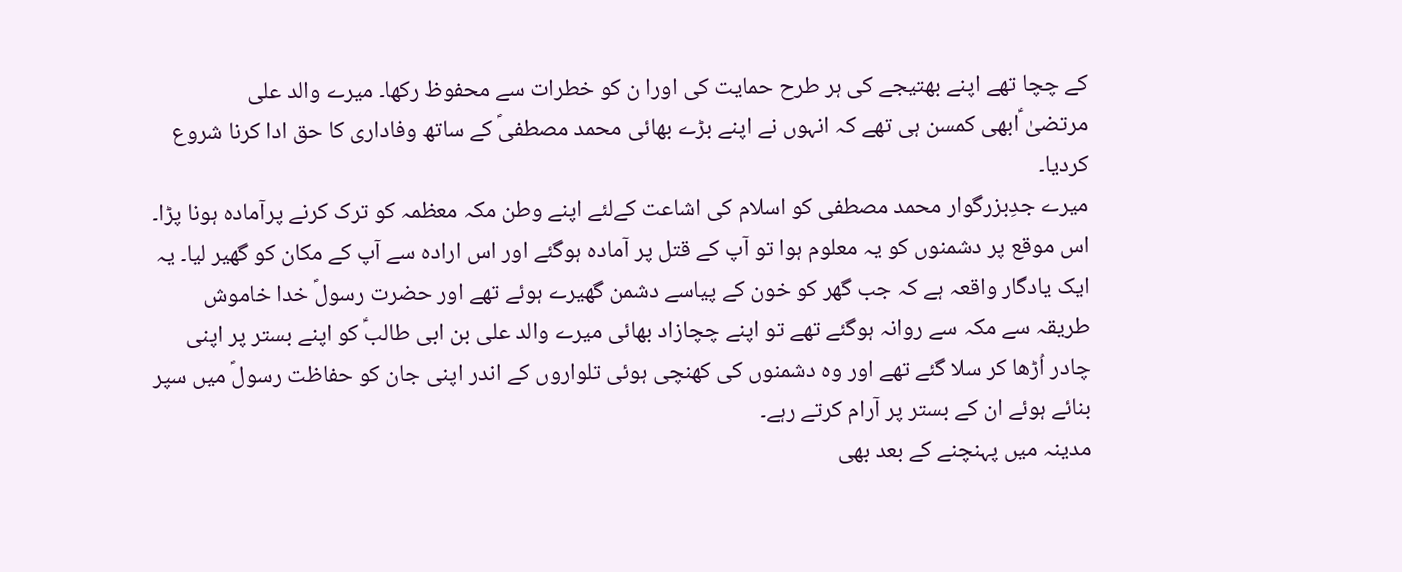کے چچا تھے اپنے بھتیجے کی ہر طرح حمایت کی اورا ن کو خطرات سے محفوظ رکھا۔ میرے والد علی مرتضیٰ ؑابھی کمسن ہی تھے کہ انہوں نے اپنے بڑے بھائی محمد مصطفیؐ کے ساتھ وفاداری کا حق ادا کرنا شروع کردیا۔
میرے جدِبزرگوار محمد مصطفی کو اسلام کی اشاعت کےلئے اپنے وطن مکہ معظمہ کو ترک کرنے پرآمادہ ہونا پڑا۔ اس موقع پر دشمنوں کو یہ معلوم ہوا تو آپ کے قتل پر آمادہ ہوگئے اور اس ارادہ سے آپ کے مکان کو گھیر لیا۔ یہ ایک یادگار واقعہ ہے کہ جب گھر کو خون کے پیاسے دشمن گھیرے ہوئے تھے اور حضرت رسولؐ خدا خاموش طریقہ سے مکہ سے روانہ ہوگئے تھے تو اپنے چچازاد بھائی میرے والد علی بن ابی طالبؑ کو اپنے بستر پر اپنی چادر اُڑھا کر سلا گئے تھے اور وہ دشمنوں کی کھنچی ہوئی تلواروں کے اندر اپنی جان کو حفاظت رسولؐ میں سپر بنائے ہوئے ان کے بستر پر آرام کرتے رہے۔
مدینہ میں پہنچنے کے بعد بھی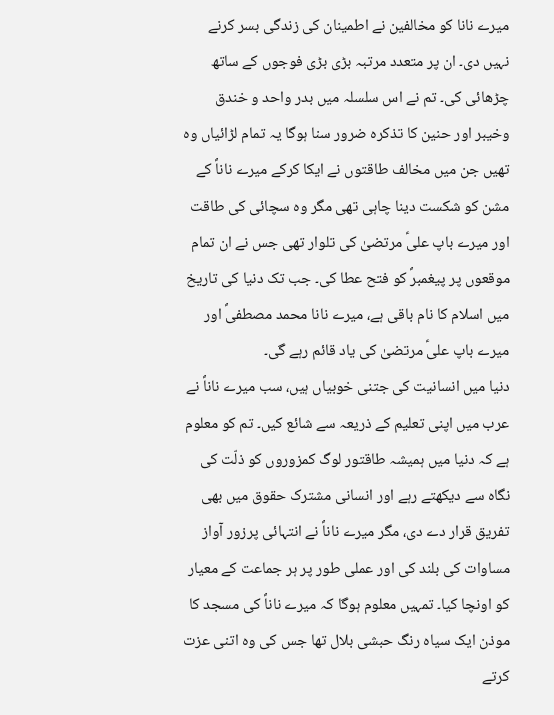میرے نانا کو مخالفین نے اطمینان کی زندگی بسر کرنے نہیں دی۔ ان پر متعدد مرتبہ بڑی بڑی فوجوں کے ساتھ چڑھائی کی۔ تم نے اس سلسلہ میں بدر واحد و خندق وخیبر اور حنین کا تذکرہ ضرور سنا ہوگا یہ تمام لڑائیاں وہ تھیں جن میں مخالف طاقتوں نے ایکا کرکے میرے ناناؐ کے مشن کو شکست دینا چاہی تھی مگر وہ سچائی کی طاقت اور میرے باپ علیؑ مرتضیٰ کی تلوار تھی جس نے ان تمام موقعوں پر پیغمبرؐ کو فتح عطا کی۔ جب تک دنیا کی تاریخ میں اسلام کا نام باقی ہے، میرے نانا محمد مصطفیؐ اور میرے باپ علیؑ مرتضیٰ کی یاد قائم رہے گی۔
دنیا میں انسانیت کی جتنی خوبیاں ہیں، سب میرے ناناؐ نے عرب میں اپنی تعلیم کے ذریعہ سے شائع کیں۔ تم کو معلوم ہے کہ دنیا میں ہمیشہ طاقتور لوگ کمزوروں کو ذلّت کی نگاہ سے دیکھتے رہے اور انسانی مشترک حقوق میں بھی تفریق قرار دے دی، مگر میرے ناناؐ نے انتہائی پرزور آواز مساوات کی بلند کی اور عملی طور پر ہر جماعت کے معیار کو اونچا کیا۔ تمہیں معلوم ہوگا کہ میرے ناناؐ کی مسجد کا موذن ایک سیاہ رنگ حبشی بلال تھا جس کی وہ اتنی عزت کرتے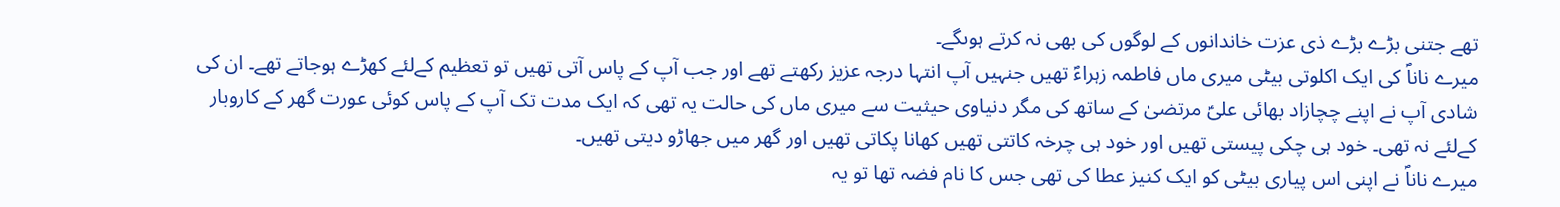تھے جتنی بڑے بڑے ذی عزت خاندانوں کے لوگوں کی بھی نہ کرتے ہوںگے۔
میرے ناناؐ کی ایک اکلوتی بیٹی میری ماں فاطمہ زہراءؐ تھیں جنہیں آپ انتہا درجہ عزیز رکھتے تھے اور جب آپ کے پاس آتی تھیں تو تعظیم کےلئے کھڑے ہوجاتے تھے۔ ان کی شادی آپ نے اپنے چچازاد بھائی علیؑ مرتضیٰ کے ساتھ کی مگر دنیاوی حیثیت سے میری ماں کی حالت یہ تھی کہ ایک مدت تک آپ کے پاس کوئی عورت گھر کے کاروبار کےلئے نہ تھی۔ خود ہی چکی پیستی تھیں اور خود ہی چرخہ کاتتی تھیں کھانا پکاتی تھیں اور گھر میں جھاڑو دیتی تھیں۔
میرے ناناؐ نے اپنی اس پیاری بیٹی کو ایک کنیز عطا کی تھی جس کا نام فضہ تھا تو یہ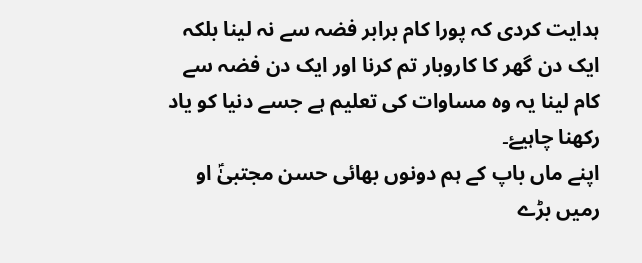ہدایت کردی کہ پورا کام برابر فضہ سے نہ لینا بلکہ ایک دن گھر کا کاروبار تم کرنا اور ایک دن فضہ سے کام لینا یہ وہ مساوات کی تعلیم ہے جسے دنیا کو یاد رکھنا چاہیۓ۔
اپنے ماں باپ کے ہم دونوں بھائی حسن مجتبیٰؑ او رمیں بڑے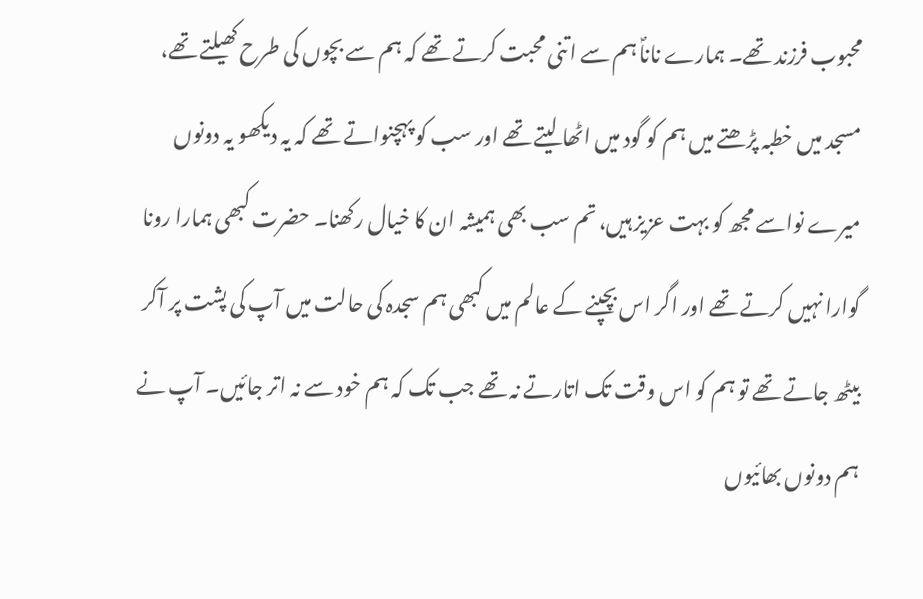محبوب فرزند تھے۔ ہمارے ناناؐ ہم سے اتنی محبت کرتے تھے کہ ہم سے بچوں کی طرح کھیلتے تھے، مسجد میں خطبہ پڑھتے میں ہم کو گود میں اٹھا لیتے تھے اور سب کو پہچنواتے تھے کہ یہ دیکھو یہ دونوں میرے نواسے مجھ کو بہت عزیز ہیں، تم سب بھی ہمیشہ ان کا خیال رکھنا۔ حضرت کبھی ہمارا رونا گوارا نہیں کرتے تھے اور اگر اس بچپنے کے عالم میں کبھی ہم سجدہ کی حالت میں آپ کی پشت پر آکر بیٹھ جاتے تھے تو ہم کو اس وقت تک اتارتے نہ تھے جب تک کہ ہم خود سے نہ اتر جائیں۔ آپ نے ہم دونوں بھائیوں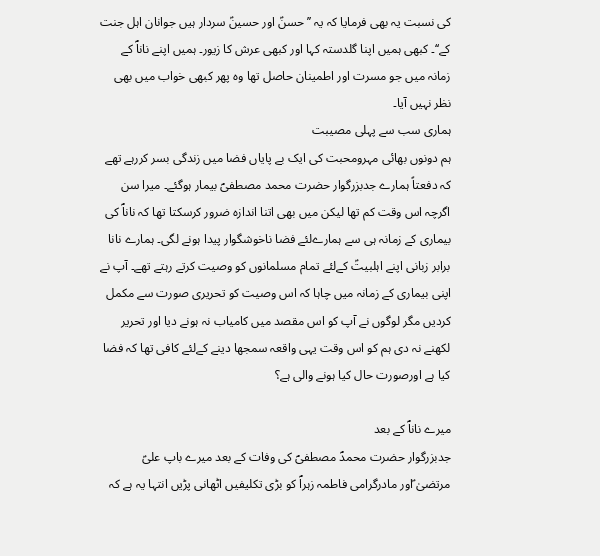کی نسبت یہ بھی فرمایا کہ یہ ’’حسنؑ اور حسینؑ سردار ہیں جوانان اہل جنت کے‘‘۔ کبھی ہمیں اپنا گلدستہ کہا اور کبھی عرش کا زیور۔ ہمیں اپنے ناناؐ کے زمانہ میں جو مسرت اور اطمینان حاصل تھا وہ پھر کبھی خواب میں بھی نظر نہیں آیا۔
ہماری سب سے پہلی مصیبت
ہم دونوں بھائی مہرومحبت کی ایک بے پایاں فضا میں زندگی بسر کررہے تھے کہ دفعتاً ہمارے جدبزرگوار حضرت محمد مصطفیؐ بیمار ہوگئے۔ میرا سن اگرچہ اس وقت کم تھا لیکن میں بھی اتنا اندازہ ضرور کرسکتا تھا کہ ناناؐ کی بیماری کے زمانہ ہی سے ہمارےلئے فضا ناخوشگوار پیدا ہونے لگی۔ ہمارے نانا برابر زبانی اپنے اہلبیتؑ کےلئے تمام مسلمانوں کو وصیت کرتے رہتے تھے۔ آپ نے اپنی بیماری کے زمانہ میں چاہا کہ اس وصیت کو تحریری صورت سے مکمل کردیں مگر لوگوں نے آپ کو اس مقصد میں کامیاب نہ ہونے دیا اور تحریر لکھنے نہ دی ہم کو اس وقت یہی واقعہ سمجھا دینے کےلئے کافی تھا کہ فضا کیا ہے اورصورت حال کیا ہونے والی ہے؟

میرے ناناؐ کے بعد
جدبزرگوار حضرت محمدؐ مصطفیؐ کی وفات کے بعد میرے باپ علیؑ مرتضیٰ ؑاور مادرگرامی فاطمہ زہراؐ کو بڑی تکلیفیں اٹھانی پڑیں انتہا یہ ہے کہ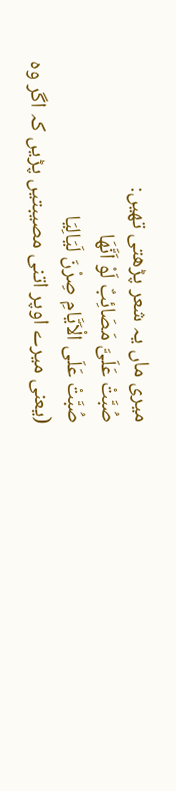میری ماں یہ شعر پڑھتی تھیں:
صُبَّتْ عَلَیَّ مَصَائِبٌ لَوْ اَنَّھَا
صُبَّتْ عَلَی الْاَیَّامِ صِرْنَ لَیَالِیَا
(یعنی میرے اوپر اتنی مصیبتیں پڑیں کہ اگر وہ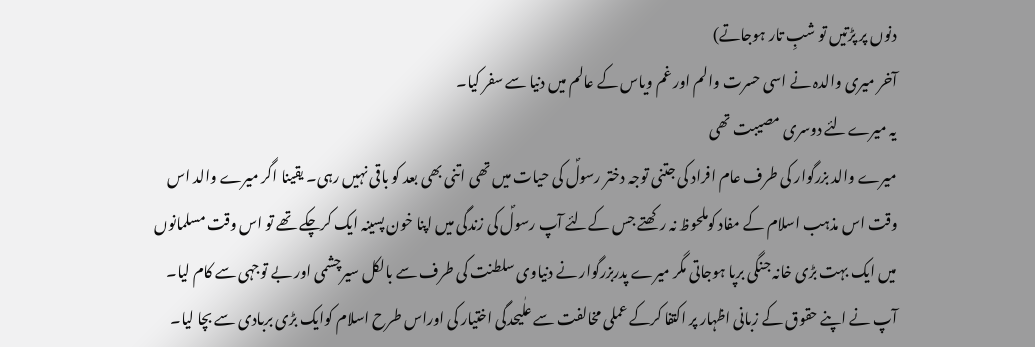دنوں پر پڑتیں تو شبِ تار ہوجاتے)
آخر میری والدہ نے اسی حسرت والم اور غم ویاس کے عالم میں دنیا سے سفر کیا۔
یہ میرےلئے دوسری مصیبت تھی
میرے والد بزرگوار کی طرف عام افراد کی جتنی توجہ دختر رسولؐ کی حیات میں تھی اتنی بھی بعد کو باقی نہیں رہی۔ یقینا اگر میرے والد اس وقت اس مذہب اسلام کے مفاد کوملحوظ نہ رکھتے جس کےلئے آپ رسولؐ کی زندگی میں اپنا خون پسینہ ایک کرچکے تھے تو اس وقت مسلمانوں میں ایک بہت بڑی خانہ جنگی برپا ہوجاتی مگر میرے پدربزرگوار نے دنیاوی سلطنت کی طرف سے بالکل سیرچشمی اور بے توجہی سے کام لیا۔ آپ نے اپنے حقوق کے زبانی اظہار پر اکتفا کرکے عملی مخالفت سے علٰیحدگی اختیار کی اوراس طرح اسلام کوایک بڑی بربادی سے بچا لیا۔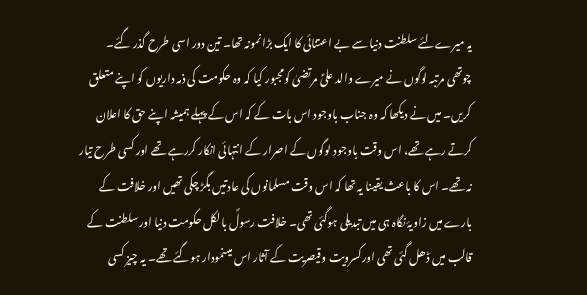یہ میرےلئے سلطنت دنیا سے بے اعتنائی کا ایک بڑا نمونہ تھا۔ تین دور اسی طرح گذر گئے۔ چوتھی مرتبہ لوگوں نے میرے والد علیؑ مرتضیٰ کومجبور کیا کہ وہ حکومت کی ذمہ داریوں کو اپنے متعلق کریں۔ میں نے دیکھا کہ وہ جناب باوجود اس بات کے کہ اس کے پہلے ہمیشہ اپنے حق کا اعلان کرتے رہے تھے، اس وقت باوجود لوگوں کے اصرار کے انتہائی انکار کررہے تھے اور کسی طرح تیار نہ تھے۔ اس کا باعث یقینا یہ تھا کہ اس وقت مسلمانوں کی عادتیں بگڑ چکی تھیں اور خلافت کے بارے میں زاویۂ نگاہ ہی میں تبدیلی ہوگئی تھی۔ خلافت رسولؐ بالکل حکومت دنیا اور سلطنت کے قالب میں ڈھل گئی تھی اورکسرویت وقیصریت کے آثار اس میںنمودار ہوگئے تھے۔ یہ چیز کسی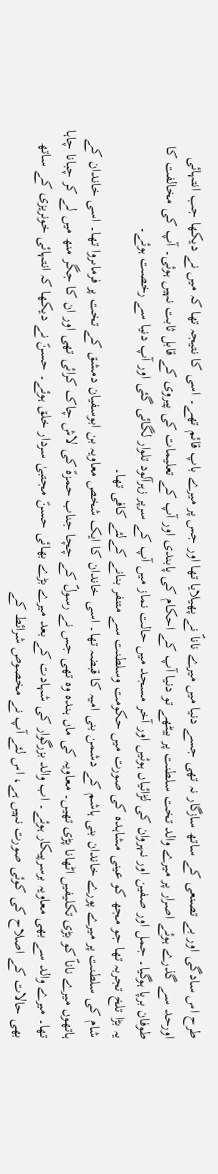طرح اس سادگی اور بے تصنعی کے ساتھ سازگار نہ تھی جسے دنیا میں میرے ناناؐ نے پھیلایا تھا اور جس پر میرے باپ قائم تھے۔ اسی کا نتیجہ تھا کہ میں نے دیکھا جب انتہائی اورحد سے گذرے ہوئے اصرار پر میرے والد تخت سلطنت پر بیٹھے تو دنیا آپ کے احکام کی پابندی اور آپ کے تعلیمات کی پیروی کے قابل ثابت نہیں ہوئی۔ آپ کی مخالفت کا طوفان برپا ہوگیا۔ جمل اور صفین اور نہروان کی لڑائیاں ہوئیں اور آخر مسجد میں حالت نماز میں آپ کے سرپر زہرآلود تلوار لگائی گئی اور آپ دنیا سے رخصت ہوئے۔
یہ بڑا تلخ تجربہ تھا جو مجھ کو عینی مشاہدہ کی صورت میں حکومت وسلطنت سے متنفر بنانے کےلئے کافی تھا۔
شام کی سلطنت پر میرے پورے خاندان بنی ہاشم کے دشمن بنی امیہ کا قبضہ تھا۔ اسی خاندان کا ایک شخص معاویہ بن ابوسفیان دمشق کے تخت پر فرماںروا تھا۔ اسی خاندان کے ہاتھوں میرے ناناؐ کو بڑی تکلیفیں اٹھانا پڑی تھیں۔ معاویہ کی ماں ہندہ وہ تھی جس نے رسولؐ کے چچا جناب حمزہؑ کی لاش چاک کرائی تھی اور ان کا جگر منھ میں لے کر چبانا چاہا تھا۔ میرے والد سے بھی معاویہ برسرپیکار ہوئے۔ اب والد بزرگوار کی شہادت کے بعد میرے بڑے بھائی حسنؑ مجتبیٰ سردار خلق ہوئے۔ حسنؑ نے دیکھا کہ انتہائی خونریزی کے ساتھ بھی حالات کے اصلاح کی کوئی صورت نہیں ہے، اس لئے آپ نے مخصوص شرائط کے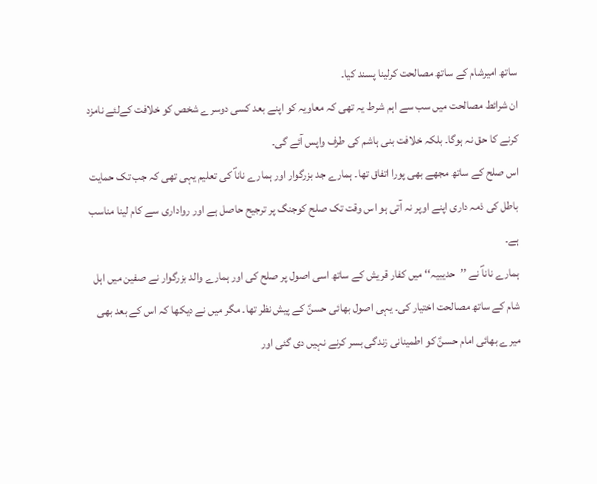ساتھ امیرشام کے ساتھ مصالحت کرلینا پسند کیا۔
ان شرائط مصالحت میں سب سے اہم شرط یہ تھی کہ معاویہ کو اپنے بعد کسی دوسرے شخص کو خلافت کےلئے نامزد کرنے کا حق نہ ہوگا۔ بلکہ خلافت بنی ہاشم کی طرف واپس آئے گی۔
اس صلح کے ساتھ مجھے بھی پورا اتفاق تھا۔ ہمارے جد بزرگوار اور ہمارے ناناؐ کی تعلیم یہی تھی کہ جب تک حمایت باطل کی ذمہ داری اپنے اوپر نہ آتی ہو اس وقت تک صلح کوجنگ پر ترجیح حاصل ہے اور رواداری سے کام لینا مناسب ہے۔
ہمارے ناناؐ نے ’’حدیبیہ‘‘ میں کفار قریش کے ساتھ اسی اصول پر صلح کی اور ہمارے والد بزرگوار نے صفین میں اہل شام کے ساتھ مصالحت اختیار کی۔ یہی اصول بھائی حسنؑ کے پیش نظر تھا۔ مگر میں نے دیکھا کہ اس کے بعد بھی میرے بھائی امام حسنؑ کو اطمینانی زندگی بسر کرنے نہیں دی گئی اور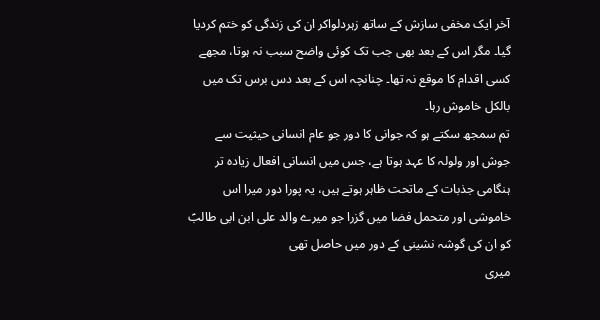آخر ایک مخفی سازش کے ساتھ زہردلواکر ان کی زندگی کو ختم کردیا گیا۔ مگر اس کے بعد بھی جب تک کوئی واضح سبب نہ ہوتا، مجھے کسی اقدام کا موقع نہ تھا۔ چنانچہ اس کے بعد دس برس تک میں بالکل خاموش رہا۔
تم سمجھ سکتے ہو کہ جوانی کا دور جو عام انسانی حیثیت سے جوش اور ولولہ کا عہد ہوتا ہے، جس میں انسانی افعال زیادہ تر ہنگامی جذبات کے ماتحت ظاہر ہوتے ہیں، یہ پورا دور میرا اس خاموشی اور متحمل فضا میں گزرا جو میرے والد علی ابن ابی طالبؑ کو ان کی گوشہ نشینی کے دور میں حاصل تھی
میری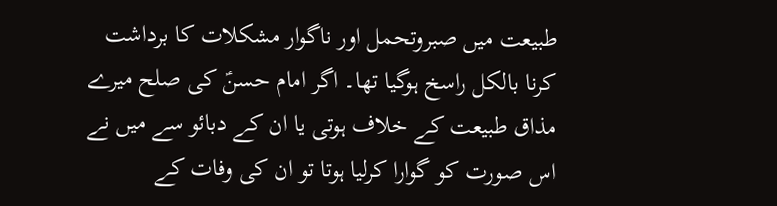طبیعت میں صبروتحمل اور ناگوار مشکلات کا برداشت کرنا بالکل راسخ ہوگیا تھا۔ اگر امام حسنؑ کی صلح میرے مذاق طبیعت کے خلاف ہوتی یا ان کے دبائو سے میں نے اس صورت کو گوارا کرلیا ہوتا تو ان کی وفات کے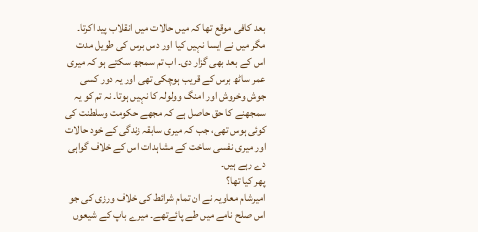بعد کافی موقع تھا کہ میں حالات میں انقلاب پید اکرتا۔ مگر میں نے ایسا نہیں کیا اور دس برس کی طویل مدت اس کے بعد بھی گزار دی۔ اب تم سمجھ سکتے ہو کہ میری عمر ساٹھ برس کے قریب ہوچکی تھی اور یہ دور کسی جوش وخروش اور امنگ وولولہ کا نہیں ہوتا۔ نہ تم کو یہ سمجھنے کا حق حاصل ہے کہ مجھے حکومت وسلطنت کی کوئی ہوس تھی، جب کہ میری سابقہ زندگی کے خود حالات اور میری نفسی ساخت کے مشاہدات اس کے خلاف گواہی دے رہے ہیں۔
پھر کیا تھا؟
امیرشام معاویہ نے ان تمام شرائط کی خلاف ورزی کی جو اس صلح نامے میں طے پائےتھے۔ میرے باپ کے شیعوں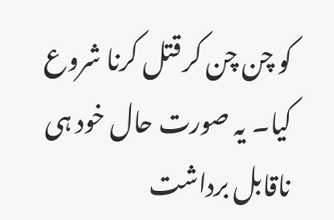کو چن چن کر قتل کرنا شروع کیا۔ یہ صورت حال خود ہی ناقابل برداشت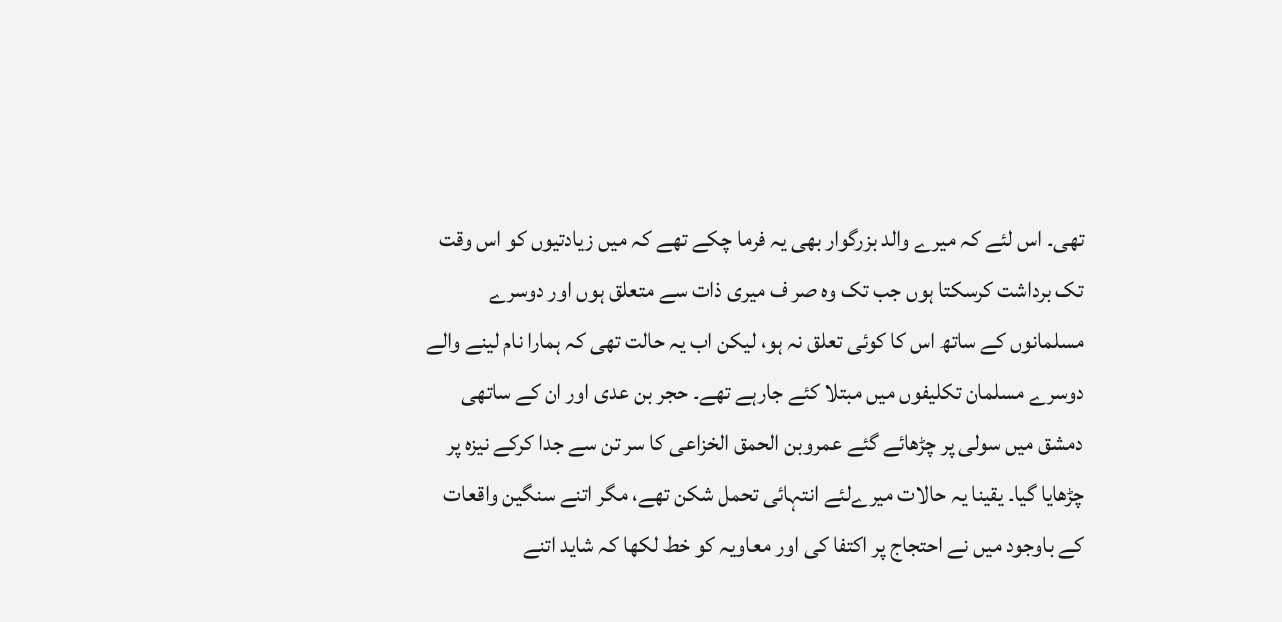تھی۔ اس لئے کہ میرے والد بزرگوار بھی یہ فرما چکے تھے کہ میں زیادتیوں کو اس وقت تک برداشت کرسکتا ہوں جب تک وہ صر ف میری ذات سے متعلق ہوں اور دوسرے مسلمانوں کے ساتھ اس کا کوئی تعلق نہ ہو، لیکن اب یہ حالت تھی کہ ہمارا نام لینے والے دوسرے مسلمان تکلیفوں میں مبتلا کئے جارہے تھے۔ حجر بن عدی اور ان کے ساتھی دمشق میں سولی پر چڑھائے گئے عمروبن الحمق الخزاعی کا سر تن سے جدا کرکے نیزہ پر چڑھایا گیا۔ یقینا یہ حالات میرےلئے انتہائی تحمل شکن تھے، مگر اتنے سنگین واقعات کے باوجود میں نے احتجاج پر اکتفا کی اور معاویہ کو خط لکھا کہ شاید اتنے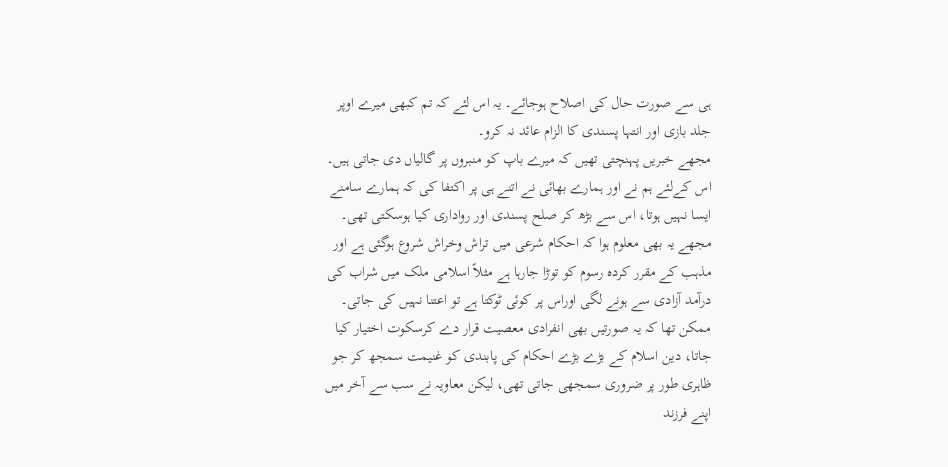ہی سے صورت حال کی اصلاح ہوجائے۔ یہ اس لئے کہ تم کبھی میرے اوپر جلد بازی اور انتہا پسندی کا الزام عائد نہ کرو۔
مجھے خبریں پہنچتی تھیں کہ میرے باپ کو منبروں پر گالیاں دی جاتی ہیں۔ اس کےلئے ہم نے اور ہمارے بھائی نے اتنے ہی پر اکتفا کی کہ ہمارے سامنے ایسا نہیں ہوتا، اس سے بڑھ کر صلح پسندی اور رواداری کیا ہوسکتی تھی۔
مجھے یہ بھی معلوم ہوا کہ احکام شرعی میں تراش وخراش شروع ہوگئی ہے اور مذہب کے مقرر کردہ رسوم کو توڑا جارہا ہے مثلاً اسلامی ملک میں شراب کی درآمد آزادی سے ہونے لگی اوراس پر کوئی ٹوکتا ہے تو اعتنا نہیں کی جاتی۔
ممکن تھا کہ یہ صورتیں بھی انفرادی معصیت قرار دے کرسکوت اختیار کیا جاتا، دین اسلام کے بڑے بڑے احکام کی پابندی کو غنیمت سمجھ کر جو ظاہری طور پر ضروری سمجھی جاتی تھی، لیکن معاویہ نے سب سے آخر میں اپنے فرزند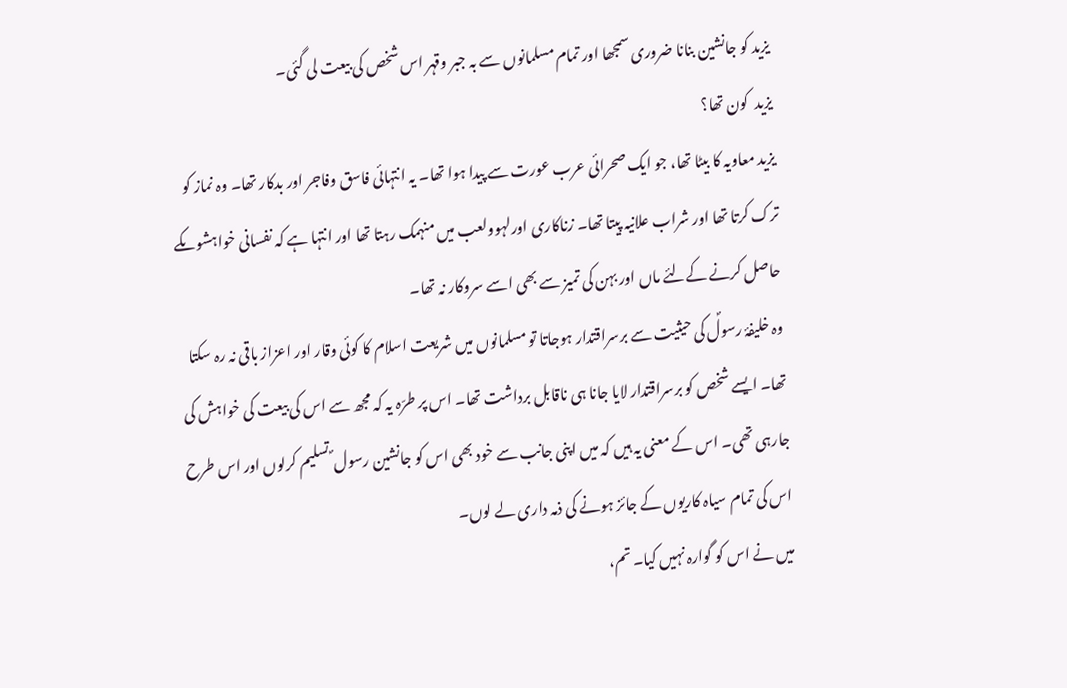یزید کو جانشین بنانا ضروری سمجھا اور تمام مسلمانوں سے بہ جبر وقہر اس شخص کی بیعت لی گئی۔
یزید  کون تھا؟
یزید معاویہ کا بیٹا تھا، جو ایک صحرائی عرب عورت سے پیدا ہوا تھا۔ یہ انتہائی فاسق وفاجر اور بدکار تھا۔ وہ نماز کو ترک کرتا تھا اور شراب علانیہ پیتا تھا۔ زناکاری اورلہوولعب میں منہمک رہتا تھا اور انتہا ہے کہ نفسانی خواہشوںکے حاصل کرنے کےلئے ماں اور بہن کی تمیز سے بھی اسے سروکار نہ تھا۔
وہ خلیفۂ رسولؐ کی حیثیت سے برسراقتدار ہوجاتا تو مسلمانوں میں شریعت اسلام کا کوئی وقار اور اعزاز باقی نہ رہ سکتا تھا۔ ایسے شخص کو برسراقتدار لایا جانا ہی ناقابل برداشت تھا۔ اس پر طرّہ یہ کہ مجھ سے اس کی بیعت کی خواہش کی جارہی تھی۔ اس کے معنی یہ ہیں کہ میں اپنی جانب سے خود بھی اس کو جانشین رسول ؐ تسلیم کرلوں اور اس طرح اس کی تمام سیاہ کاریوں کے جائز ہونے کی ذمہ داری لے لوں۔
میں نے اس کو گوارہ نہیں کیا۔ تم،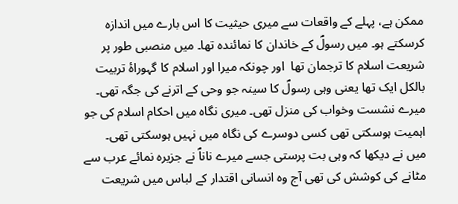ممکن ہے، پہلے کے واقعات سے میری حیثیت کا اس بارے میں اندازہ کرسکتے ہو۔ میں رسولؐ کے خاندان کا نمائندہ تھا۔ میں منصبی طور پر شریعت اسلام کا ترجمان تھا  اور چونکہ میرا اور اسلام کا گہوراۂ تربیت بالکل ایک تھا یعنی وہی رسولؐ کا سینہ جو وحی کے اترنے کی جگہ تھی۔ میرے نشست وخواب کی منزل تھی۔ میری نگاہ میں احکام اسلام کی جو اہمیت ہوسکتی تھی کسی دوسرے کی نگاہ میں نہیں ہوسکتی تھی۔
میں نے دیکھا کہ وہی بت پرستی جسے میرے ناناؐ نے جزیرہ نمائے عرب سے مٹانے کی کوشش کی تھی آج وہ انسانی اقتدار کے لباس میں شریعت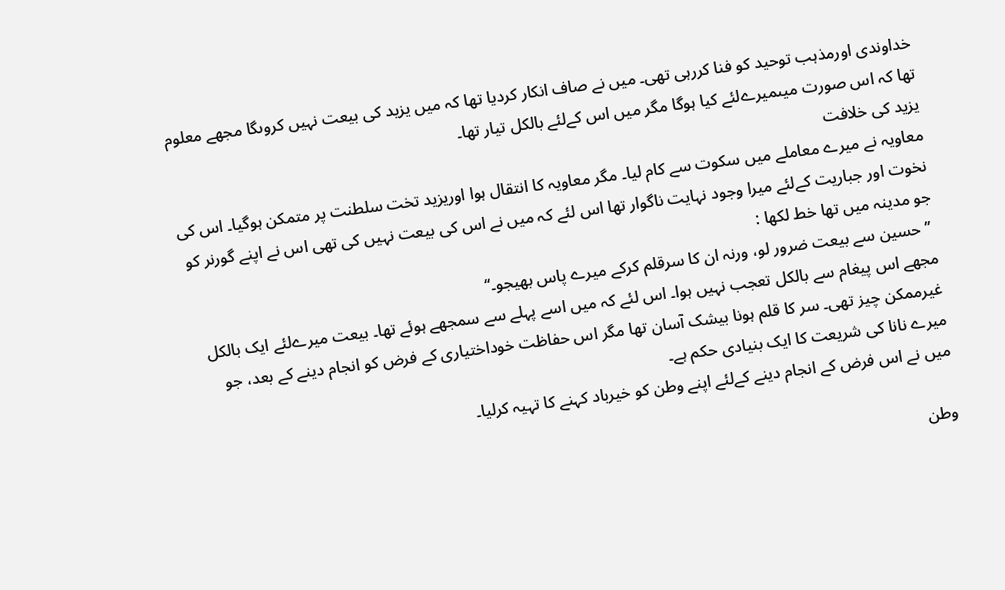خداوندی اورمذہب توحید کو فنا کررہی تھی۔ میں نے صاف انکار کردیا تھا کہ میں یزید کی بیعت نہیں کروںگا مجھے معلوم تھا کہ اس صورت میںمیرےلئے کیا ہوگا مگر میں اس کےلئے بالکل تیار تھا۔
یزید کی خلافت
معاویہ نے میرے معاملے میں سکوت سے کام لیا۔ مگر معاویہ کا انتقال ہوا اوریزید تخت سلطنت پر متمکن ہوگیا۔ اس کی نخوت اور جباریت کےلئے میرا وجود نہایت ناگوار تھا اس لئے کہ میں نے اس کی بیعت نہیں کی تھی اس نے اپنے گورنر کو جو مدینہ میں تھا خط لکھا :
 ’’حسین سے بیعت ضرور لو، ورنہ ان کا سرقلم کرکے میرے پاس بھیجو۔‘‘
مجھے اس پیغام سے بالکل تعجب نہیں ہوا۔ اس لئے کہ میں اسے پہلے سے سمجھے ہوئے تھا۔ بیعت میرےلئے ایک بالکل غیرممکن چیز تھی۔ سر کا قلم ہونا بیشک آسان تھا مگر اس حفاظت خوداختیاری کے فرض کو انجام دینے کے بعد، جو میرے نانا کی شریعت کا ایک بنیادی حکم ہے۔
میں نے اس فرض کے انجام دینے کےلئے اپنے وطن کو خیرباد کہنے کا تہیہ کرلیا۔

وطن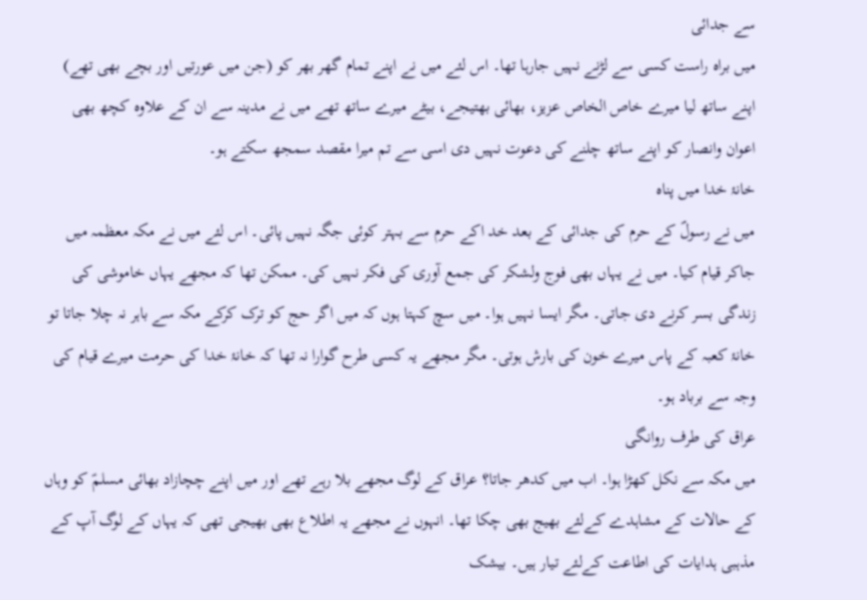سے جدائی
میں براہ راست کسی سے لڑنے نہیں جارہا تھا۔ اس لئے میں نے اپنے تمام گھر بھر کو (جن میں عورتیں اور بچے بھی تھے) اپنے ساتھ لیا میرے خاص الخاص عزیز، بھائی بھتیجے، بیٹے میرے ساتھ تھے میں نے مدینہ سے ان کے علاوہ کچھ بھی اعوان وانصار کو اپنے ساتھ چلنے کی دعوت نہیں دی اسی سے تم میرا مقصد سمجھ سکتے ہو۔
خانۂ خدا میں پناہ
میں نے رسولؐ کے حرم کی جدائی کے بعد خد اکے حرم سے بہتر کوئی جگہ نہیں پائی۔ اس لئے میں نے مکہ معظمہ میں جاکر قیام کیا۔ میں نے یہاں بھی فوج ولشکر کی جمع آوری کی فکر نہیں کی۔ ممکن تھا کہ مجھے یہاں خاموشی کی زندگی بسر کرنے دی جاتی۔ مگر ایسا نہیں ہوا۔ میں سچ کہتا ہوں کہ میں اگر حج کو ترک کرکے مکہ سے باہر نہ چلا جاتا تو خانۂ کعبہ کے پاس میرے خون کی بارش ہوتی۔ مگر مجھے یہ کسی طرح گوارا نہ تھا کہ خانۂ خدا کی حرمت میرے قیام کی وجہ سے برباد ہو۔
عراق کی طرف روانگی
میں مکہ سے نکل کھڑا ہوا۔ اب میں کدھر جاتا؟ عراق کے لوگ مجھے بلا رہے تھے اور میں اپنے چچازاد بھائی مسلمؑ کو وہاں کے حالات کے مشاہدے کےلئے بھیج بھی چکا تھا۔ انہوں نے مجھے یہ اطلاع بھی بھیجی تھی کہ یہاں کے لوگ آپ کے مذہبی ہدایات کی اطاعت کےلئے تیار ہیں۔ بیشک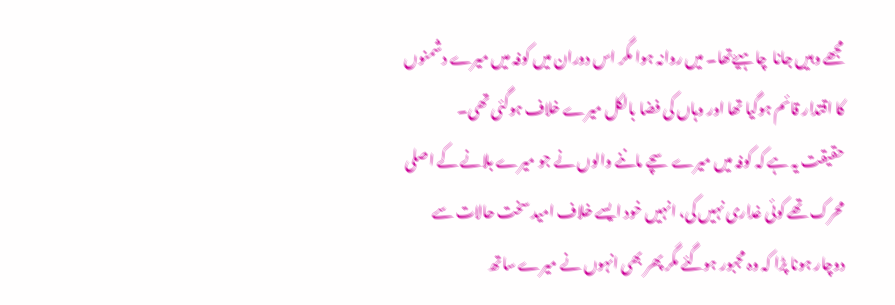مجھے وہیں جانا  چاہیۓتھا۔ میں روانہ ہوا مگر اس دوران میں کوفہ میں میرے دشمنوں کا اقتدار قائم ہوگیا تھا اور وہاں کی فضا بالکل میرے خلاف ہوگئی تھی۔
حقیقت یہ ہے کہ کوفہ میں میرے سچے ماننے والوں نے جو میرے بلانے کے اصلی محرک تھے کوئی غداری نہیں کی، انہیں خود ایسے خلاف امید سخت حالات سے دوچار ہونا پڑا کہ وہ مجبور ہوگئے مگر پھر بھی انہوں نے میرے ساتھ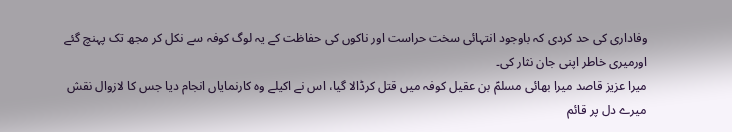وفاداری کی حد کردی کہ باوجود انتہائی سخت حراست اور ناکوں کی حفاظت کے یہ لوگ کوفہ سے نکل کر مجھ تک پہنچ گئے اورمیری خاطر اپنی جان نثار کی۔
میرا عزیز قاصد میرا بھائی مسلمؑ بن عقیل کوفہ میں قتل کرڈالا گیا، اس نے اکیلے وہ کارنمایاں انجام دیا جس کا لازوال نقش میرے دل پر قائم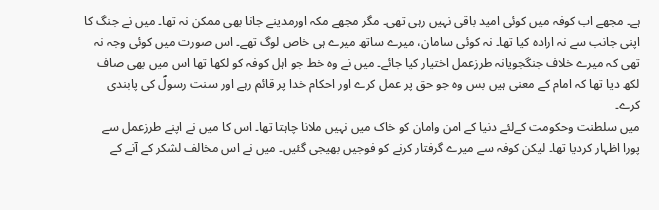ہے۔ مجھے اب کوفہ میں کوئی امید باقی نہیں رہی تھی۔ مگر مجھے مکہ اورمدینے جانا بھی ممکن نہ تھا۔ میں نے جنگ کا اپنی جانب سے نہ ارادہ کیا تھا۔ نہ کوئی سامان، میرے ساتھ میرے ہی خاص لوگ تھے۔ اس صورت میں کوئی وجہ نہ تھی کہ میرے خلاف جنگجویانہ طرزعمل اختیار کیا جائے۔ میں نے وہ خط جو اہل کوفہ کو لکھا تھا اس میں بھی صاف لکھ دیا تھا کہ امام کے معنی ہیں بس وہ جو حق پر عمل کرے اور احکام خدا پر قائم رہے اور سنت رسولؐ کی پابندی کرے۔
میں سلطنت وحکومت کےلئے دنیا کے امن وامان کو خاک میں نہیں ملانا چاہتا تھا۔ اس کا میں نے اپنے طرزعمل سے پورا اظہار کردیا تھا۔ لیکن کوفہ سے میرے گرفتار کرنے کو فوجیں بھیجی گئیں۔ میں نے اس مخالف لشکر کے آنے کے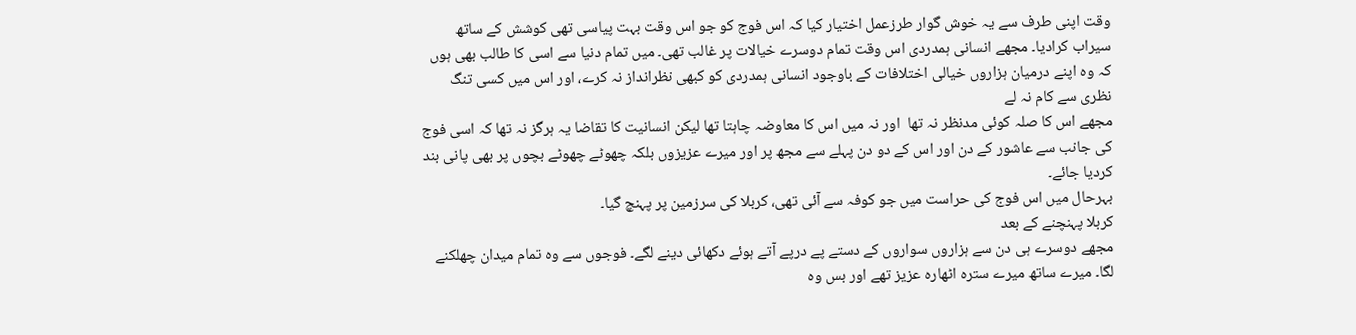وقت اپنی طرف سے یہ خوش گوار طرزعمل اختیار کیا کہ اس فوج کو جو اس وقت بہت پیاسی تھی کوشش کے ساتھ سیراب کرادیا۔ مجھے انسانی ہمدردی اس وقت تمام دوسرے خیالات پر غالب تھی۔ میں تمام دنیا سے اسی کا طالب بھی ہوں کہ وہ اپنے درمیان ہزاروں خیالی اختلافات کے باوجود انسانی ہمدردی کو کبھی نظرانداز نہ کرے، اور اس میں کسی تنگ نظری سے کام نہ لے
مجھے اس کا صلہ کوئی مدنظر نہ تھا  اور نہ میں اس کا معاوضہ چاہتا تھا لیکن انسانیت کا تقاضا یہ ہرگز نہ تھا کہ اسی فوج کی جانب سے عاشور کے دن اور اس کے دو دن پہلے سے مجھ پر اور میرے عزیزوں بلکہ چھوٹے چھوٹے بچوں پر بھی پانی بند کردیا جائے۔
بہرحال میں اس فوج کی حراست میں جو کوفہ سے آئی تھی، کربلا کی سرزمین پر پہنچ گیا۔
کربلا پہنچنے کے بعد
مجھے دوسرے ہی دن سے ہزاروں سواروں کے دستے پے درپے آتے ہوئے دکھائی دینے لگے۔ فوجوں سے وہ تمام میدان چھلکنے لگا۔ میرے ساتھ میرے سترہ اٹھارہ عزیز تھے اور بس وہ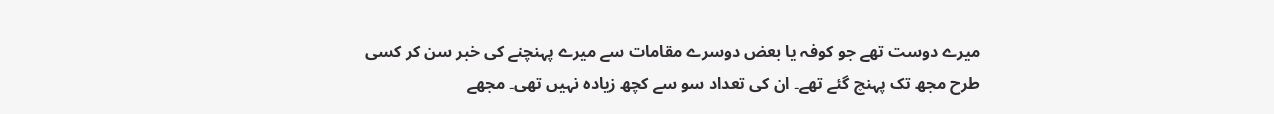میرے دوست تھے جو کوفہ یا بعض دوسرے مقامات سے میرے پہنچنے کی خبر سن کر کسی طرح مجھ تک پہنچ گئے تھے۔ ان کی تعداد سو سے کچھ زیادہ نہیں تھی۔ مجھے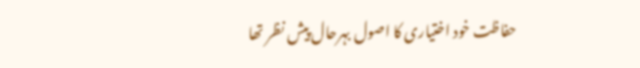حفاظت خود اختیاری کا اصول بہرحال پیش نظر تھا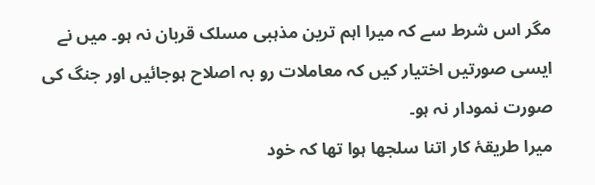مگر اس شرط سے کہ میرا اہم ترین مذہبی مسلک قربان نہ ہو۔ میں نے ایسی صورتیں اختیار کیں کہ معاملات رو بہ اصلاح ہوجائیں اور جنگ کی صورت نمودار نہ ہو۔
میرا طریقۂ کار اتنا سلجھا ہوا تھا کہ خود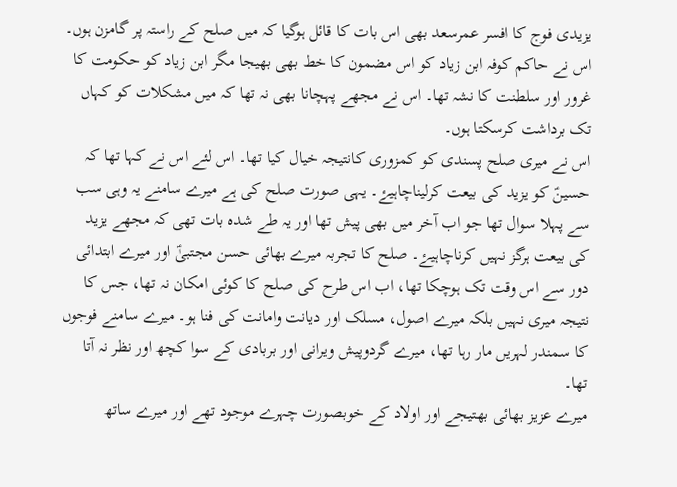یزیدی فوج کا افسر عمرسعد بھی اس بات کا قائل ہوگیا کہ میں صلح کے راستہ پر گامزن ہوں۔ اس نے حاکم کوفہ ابن زیاد کو اس مضمون کا خط بھی بھیجا مگر ابن زیاد کو حکومت کا غرور اور سلطنت کا نشہ تھا۔ اس نے مجھے پہچانا بھی نہ تھا کہ میں مشکلات کو کہاں تک برداشت کرسکتا ہوں۔
اس نے میری صلح پسندی کو کمزوری کانتیجہ خیال کیا تھا۔ اس لئے اس نے کہا تھا کہ حسینؑ کو یزید کی بیعت کرلیناچاہیۓ۔ یہی صورت صلح کی ہے میرے سامنے یہ وہی سب سے پہلا سوال تھا جو اب آخر میں بھی پیش تھا اور یہ طے شدہ بات تھی کہ مجھے یزید کی بیعت ہرگز نہیں کرناچاہیۓ۔ صلح کا تجربہ میرے بھائی حسن مجتبیٰؑ اور میرے ابتدائی دور سے اس وقت تک ہوچکا تھا، اب اس طرح کی صلح کا کوئی امکان نہ تھا، جس کا نتیجہ میری نہیں بلکہ میرے اصول، مسلک اور دیانت وامانت کی فنا ہو۔ میرے سامنے فوجوں کا سمندر لہریں مار رہا تھا، میرے گردوپیش ویرانی اور بربادی کے سوا کچھ اور نظر نہ آتا تھا۔
میرے عزیز بھائی بھتیجے اور اولاد کے خوبصورت چہرے موجود تھے اور میرے ساتھ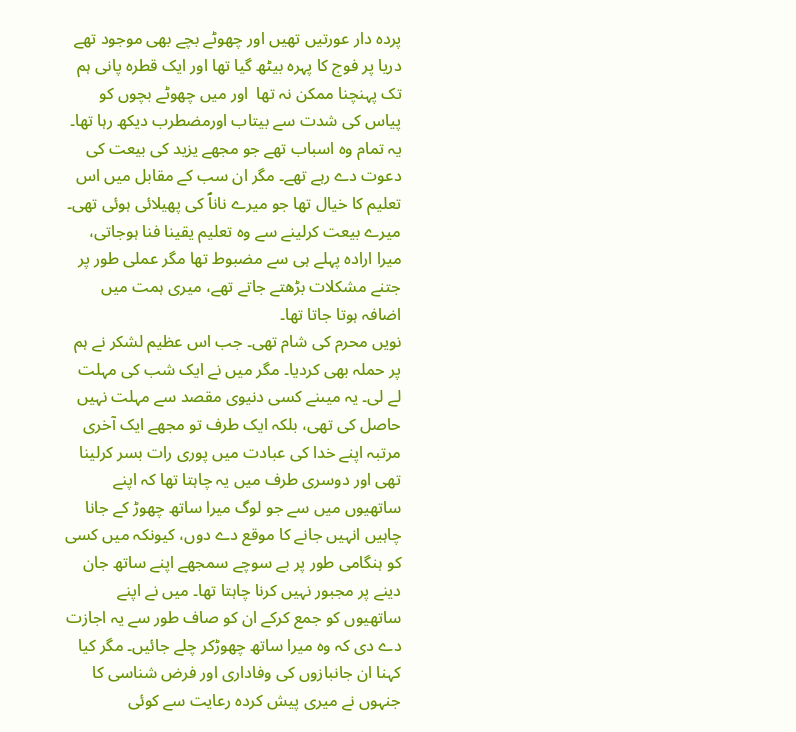پردہ دار عورتیں تھیں اور چھوٹے بچے بھی موجود تھے دریا پر فوج کا پہرہ بیٹھ گیا تھا اور ایک قطرہ پانی ہم تک پہنچنا ممکن نہ تھا  اور میں چھوٹے بچوں کو پیاس کی شدت سے بیتاب اورمضطرب دیکھ رہا تھا۔ یہ تمام وہ اسباب تھے جو مجھے یزید کی بیعت کی دعوت دے رہے تھے۔ مگر ان سب کے مقابل میں اس تعلیم کا خیال تھا جو میرے ناناؐ کی پھیلائی ہوئی تھی۔
میرے بیعت کرلینے سے وہ تعلیم یقینا فنا ہوجاتی، میرا ارادہ پہلے ہی سے مضبوط تھا مگر عملی طور پر جتنے مشکلات بڑھتے جاتے تھے، میری ہمت میں اضافہ ہوتا جاتا تھا۔
نویں محرم کی شام تھی۔ جب اس عظیم لشکر نے ہم پر حملہ بھی کردیا۔ مگر میں نے ایک شب کی مہلت لے لی۔ یہ میںنے کسی دنیوی مقصد سے مہلت نہیں حاصل کی تھی، بلکہ ایک طرف تو مجھے ایک آخری مرتبہ اپنے خدا کی عبادت میں پوری رات بسر کرلینا تھی اور دوسری طرف میں یہ چاہتا تھا کہ اپنے ساتھیوں میں سے جو لوگ میرا ساتھ چھوڑ کے جانا چاہیں انہیں جانے کا موقع دے دوں، کیونکہ میں کسی کو ہنگامی طور پر بے سوچے سمجھے اپنے ساتھ جان دینے پر مجبور نہیں کرنا چاہتا تھا۔ میں نے اپنے ساتھیوں کو جمع کرکے ان کو صاف طور سے یہ اجازت دے دی کہ وہ میرا ساتھ چھوڑکر چلے جائیں۔ مگر کیا کہنا ان جانبازوں کی وفاداری اور فرض شناسی کا جنہوں نے میری پیش کردہ رعایت سے کوئی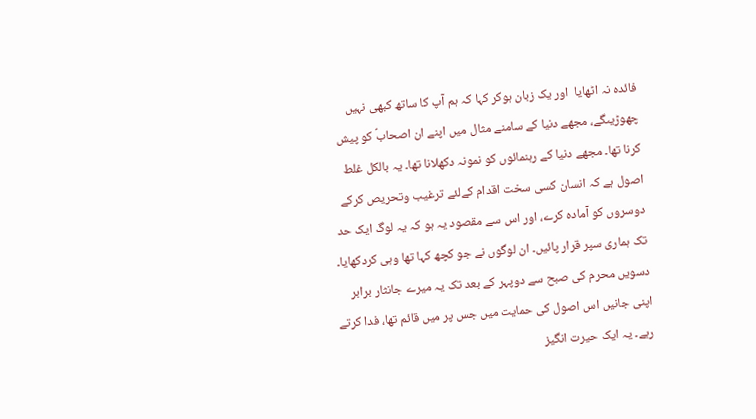فائدہ نہ اٹھایا  اور یک زبان ہوکر کہا کہ ہم آپ کا ساتھ کبھی نہیں چھوڑیںگے، مجھے دنیا کے سامنے مثال میں اپنے ان اصحابؑ کو پیش کرنا تھا۔ مجھے دنیا کے رہنمائوں کو نمونہ دکھلانا تھا۔ یہ بالکل غلط اصول ہے کہ انسان کسی سخت اقدام کےلئے ترغیب وتحریص کرکے دوسروں کو آمادہ کرے، اور اس سے مقصود یہ ہو کہ یہ لوگ ایک حد تک ہماری سپر قرار پائیں۔ ان لوگوں نے جو کچھ کہا تھا وہی کردکھایا۔
دسویں محرم کی صبح سے دوپہر کے بعد تک یہ میرے جانثار برابر اپنی جانیں اس اصول کی حمایت میں جس پر میں قائم تھا، فدا کرتے رہے۔ یہ ایک حیرت انگیز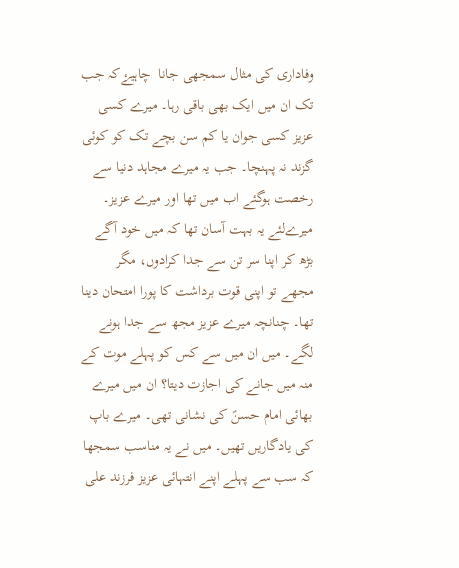وفاداری کی مثال سمجھی جانا  چاہیۓکہ جب تک ان میں ایک بھی باقی رہا۔ میرے کسی عزیز کسی جوان یا کم سن بچے تک کو کوئی گزند نہ پہنچا۔ جب یہ میرے مجاہد دنیا سے رخصت ہوگئے اب میں تھا اور میرے عزیز۔
میرےلئے یہ بہت آسان تھا کہ میں خود آگے بڑھ کر اپنا سر تن سے جدا کرادوں، مگر مجھے تو اپنی قوت برداشت کا پورا امتحان دینا تھا۔ چنانچہ میرے عزیز مجھ سے جدا ہونے لگے۔ میں ان میں سے کس کو پہلے موت کے منہ میں جانے کی اجازت دیتا؟ ان میں میرے بھائی امام حسنؑ کی نشانی تھی۔ میرے باپ کی یادگاریں تھیں۔ میں نے یہ مناسب سمجھا کہ سب سے پہلے اپنے انتہائی عزیز فرزند علی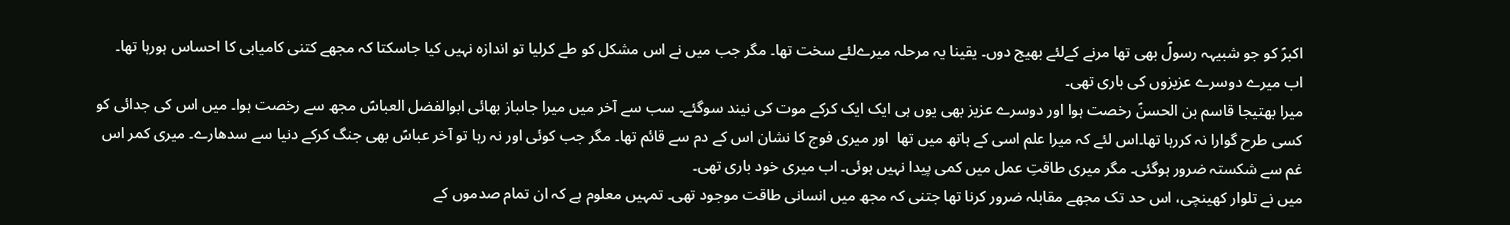اکبرؑ کو جو شبیہہ رسولؐ بھی تھا مرنے کےلئے بھیج دوں۔ یقینا یہ مرحلہ میرےلئے سخت تھا۔ مگر جب میں نے اس مشکل کو طے کرلیا تو اندازہ نہیں کیا جاسکتا کہ مجھے کتنی کامیابی کا احساس ہورہا تھا۔ اب میرے دوسرے عزیزوں کی باری تھی۔
میرا بھتیجا قاسم بن الحسنؑ رخصت ہوا اور دوسرے عزیز بھی یوں ہی ایک ایک کرکے موت کی نیند سوگئے۔ سب سے آخر میں میرا جاںباز بھائی ابوالفضل العباسؑ مجھ سے رخصت ہوا۔ میں اس کی جدائی کو کسی طرح گوارا نہ کررہا تھا۔اس لئے کہ میرا علم اسی کے ہاتھ میں تھا  اور میری فوج کا نشان اس کے دم سے قائم تھا۔ مگر جب کوئی اور نہ رہا تو آخر عباسؑ بھی جنگ کرکے دنیا سے سدھارے۔ میری کمر اس غم سے شکستہ ضرور ہوگئی۔ مگر میری طاقتِ عمل میں کمی پیدا نہیں ہوئی۔ اب میری خود باری تھی۔
میں نے تلوار کھینچی، اس حد تک مجھے مقابلہ ضرور کرنا تھا جتنی کہ مجھ میں انسانی طاقت موجود تھی۔ تمہیں معلوم ہے کہ ان تمام صدموں کے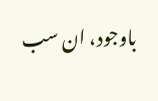باوجود، ان سب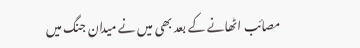مصائب اٹھانے کے بعد بھی میں نے میدان جنگ میں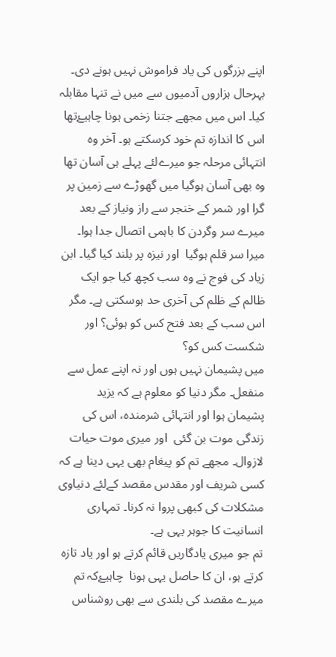اپنے بزرگوں کی یاد فراموش نہیں ہونے دی۔ بہرحال ہزاروں آدمیوں سے میں نے تنہا مقابلہ کیا۔ اس میں مجھے جتنا زخمی ہونا چاہیۓتھا اس کا اندازہ تم خود کرسکتے ہو۔ آخر وہ انتہائی مرحلہ جو میرےلئے پہلے ہی آسان تھا وہ بھی آسان ہوگیا میں گھوڑے سے زمین پر گرا اور شمر کے خنجر سے راز ونیاز کے بعد میرے سر وگردن کا باہمی اتصال جدا ہوا۔ میرا سر قلم ہوگیا  اور نیزہ پر بلند کیا گیا۔ ابن زیاد کی فوج نے وہ سب کچھ کیا جو ایک ظالم کے ظلم کی آخری حد ہوسکتی ہے۔ مگر اس سب کے بعد فتح کس کو ہوئی؟ اور شکست کس کو؟
میں پشیمان نہیں ہوں اور نہ اپنے عمل سے منفعل۔ مگر دنیا کو معلوم ہے کہ یزید پشیمان ہوا اور انتہائی شرمندہ، اس کی زندگی موت بن گئی  اور میری موت حیات لازوال۔ مجھے تم کو پیغام بھی یہی دینا ہے کہ کسی شریف اور مقدس مقصد کےلئے دنیاوی مشکلات کی کبھی پروا نہ کرنا۔ تمہاری انسانیت کا جوہر یہی ہے۔
تم جو میری یادگاریں قائم کرتے ہو اور یاد تازہ کرتے ہو، ان کا حاصل یہی ہونا  چاہیۓکہ تم میرے مقصد کی بلندی سے بھی روشناس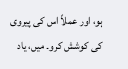ہو، اور عملاً اس کی پیروی کی کوشش کرو۔ میں، یاد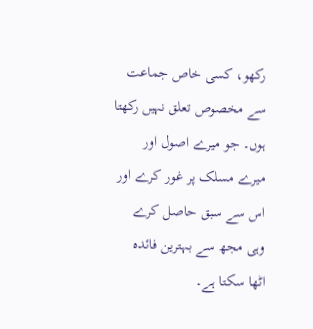رکھو، کسی خاص جماعت سے مخصوص تعلق نہیں رکھتا ہوں۔ جو میرے اصول اور میرے مسلک پر غور کرے اور اس سے سبق حاصل کرے وہی مجھ سے بہترین فائدہ اٹھا سکتا ہے۔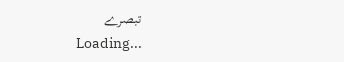تبصرے
Loading...